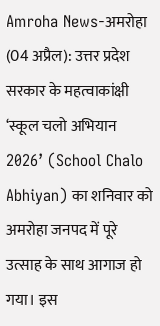Amroha News-अमरोहा (04 अप्रैल): उत्तर प्रदेश सरकार के महत्वाकांक्षी ‘स्कूल चलो अभियान 2026’ (School Chalo Abhiyan) का शनिवार को अमरोहा जनपद में पूरे उत्साह के साथ आगाज हो गया। इस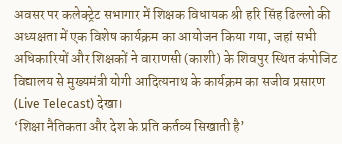अवसर पर कलेक्ट्रेट सभागार में शिक्षक विधायक श्री हरि सिंह ढिल्लो की अध्यक्षता में एक विशेष कार्यक्रम का आयोजन किया गया, जहां सभी अधिकारियों और शिक्षकों ने वाराणसी (काशी) के शिवपुर स्थित कंपोजिट विद्यालय से मुख्यमंत्री योगी आदित्यनाथ के कार्यक्रम का सजीव प्रसारण (Live Telecast) देखा।
‘शिक्षा नैतिकता और देश के प्रति कर्तव्य सिखाती है’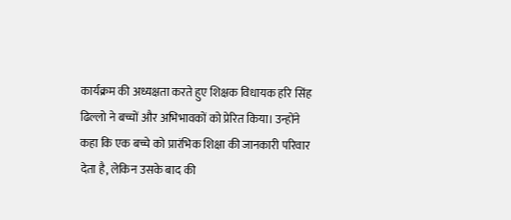कार्यक्रम की अध्यक्षता करते हुए शिक्षक विधायक हरि सिंह ढिल्लो ने बच्चों और अभिभावकों को प्रेरित किया। उन्होंने कहा कि एक बच्चे को प्रारंभिक शिक्षा की जानकारी परिवार देता है, लेकिन उसके बाद की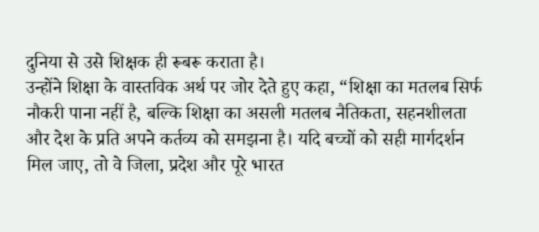दुनिया से उसे शिक्षक ही रूबरू कराता है।
उन्होंने शिक्षा के वास्तविक अर्थ पर जोर देते हुए कहा, “शिक्षा का मतलब सिर्फ नौकरी पाना नहीं है, बल्कि शिक्षा का असली मतलब नैतिकता, सहनशीलता और देश के प्रति अपने कर्तव्य को समझना है। यदि बच्चों को सही मार्गदर्शन मिल जाए, तो वे जिला, प्रदेश और पूरे भारत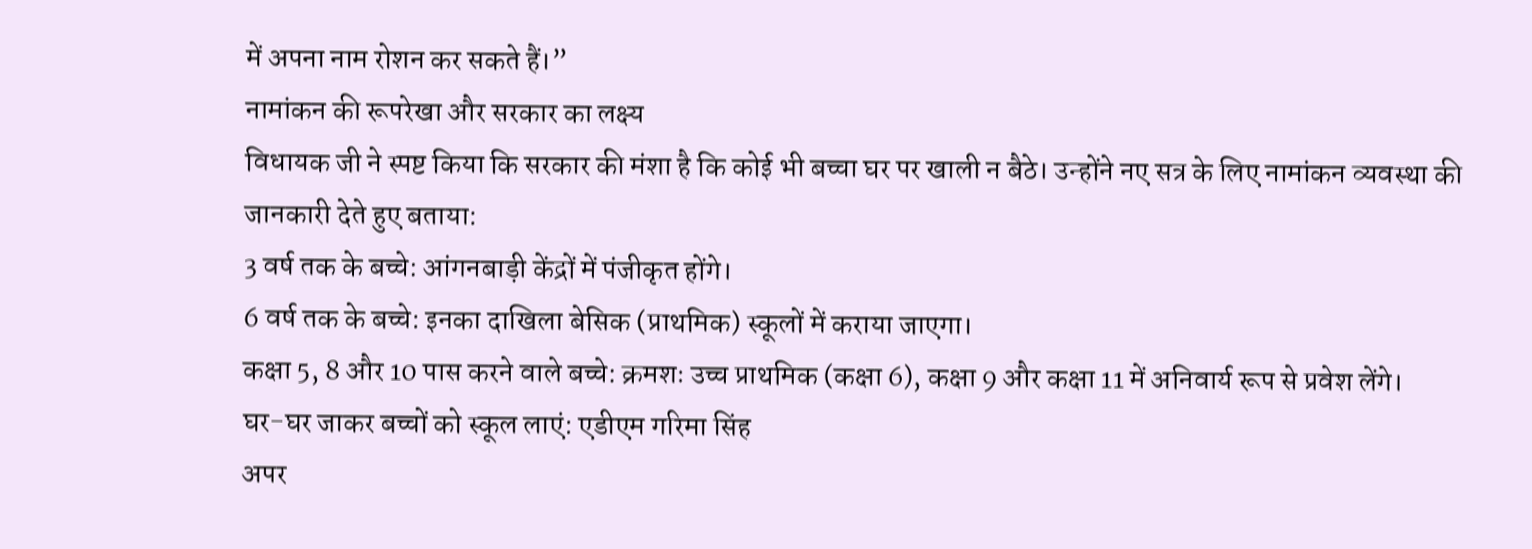में अपना नाम रोशन कर सकते हैं।”
नामांकन की रूपरेखा और सरकार का लक्ष्य
विधायक जी ने स्पष्ट किया कि सरकार की मंशा है कि कोई भी बच्चा घर पर खाली न बैठे। उन्होंने नए सत्र के लिए नामांकन व्यवस्था की जानकारी देते हुए बताया:
3 वर्ष तक के बच्चे: आंगनबाड़ी केंद्रों में पंजीकृत होंगे।
6 वर्ष तक के बच्चे: इनका दाखिला बेसिक (प्राथमिक) स्कूलों में कराया जाएगा।
कक्षा 5, 8 और 10 पास करने वाले बच्चे: क्रमशः उच्च प्राथमिक (कक्षा 6), कक्षा 9 और कक्षा 11 में अनिवार्य रूप से प्रवेश लेंगे।
घर-घर जाकर बच्चों को स्कूल लाएं: एडीएम गरिमा सिंह
अपर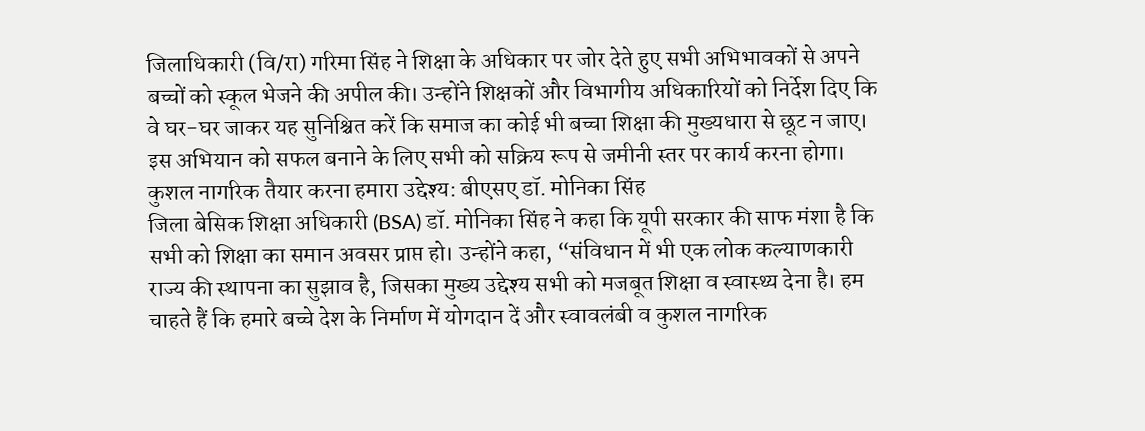जिलाधिकारी (वि/रा) गरिमा सिंह ने शिक्षा के अधिकार पर जोर देते हुए सभी अभिभावकों से अपने बच्चों को स्कूल भेजने की अपील की। उन्होंने शिक्षकों और विभागीय अधिकारियों को निर्देश दिए कि वे घर-घर जाकर यह सुनिश्चित करें कि समाज का कोई भी बच्चा शिक्षा की मुख्यधारा से छूट न जाए। इस अभियान को सफल बनाने के लिए सभी को सक्रिय रूप से जमीनी स्तर पर कार्य करना होगा।
कुशल नागरिक तैयार करना हमारा उद्देश्य: बीएसए डॉ. मोनिका सिंह
जिला बेसिक शिक्षा अधिकारी (BSA) डॉ. मोनिका सिंह ने कहा कि यूपी सरकार की साफ मंशा है कि सभी को शिक्षा का समान अवसर प्राप्त हो। उन्होंने कहा, “संविधान में भी एक लोक कल्याणकारी राज्य की स्थापना का सुझाव है, जिसका मुख्य उद्देश्य सभी को मजबूत शिक्षा व स्वास्थ्य देना है। हम चाहते हैं कि हमारे बच्चे देश के निर्माण में योगदान दें और स्वावलंबी व कुशल नागरिक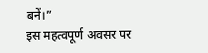बनें।”
इस महत्वपूर्ण अवसर पर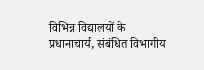विभिन्न विद्यालयों के प्रधानाचार्य, संबंधित विभागीय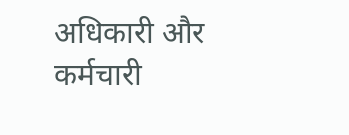अधिकारी और कर्मचारी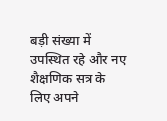बड़ी संख्या में उपस्थित रहे और नए शैक्षणिक सत्र के लिए अपने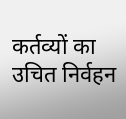कर्तव्यों का उचित निर्वहन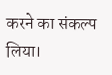करने का संकल्प लिया।